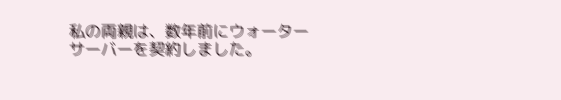私の両親は、数年前にウォーターサーバーを契約しました。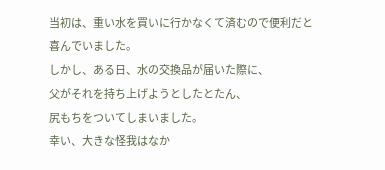当初は、重い水を買いに行かなくて済むので便利だと喜んでいました。
しかし、ある日、水の交換品が届いた際に、
父がそれを持ち上げようとしたとたん、
尻もちをついてしまいました。
幸い、大きな怪我はなか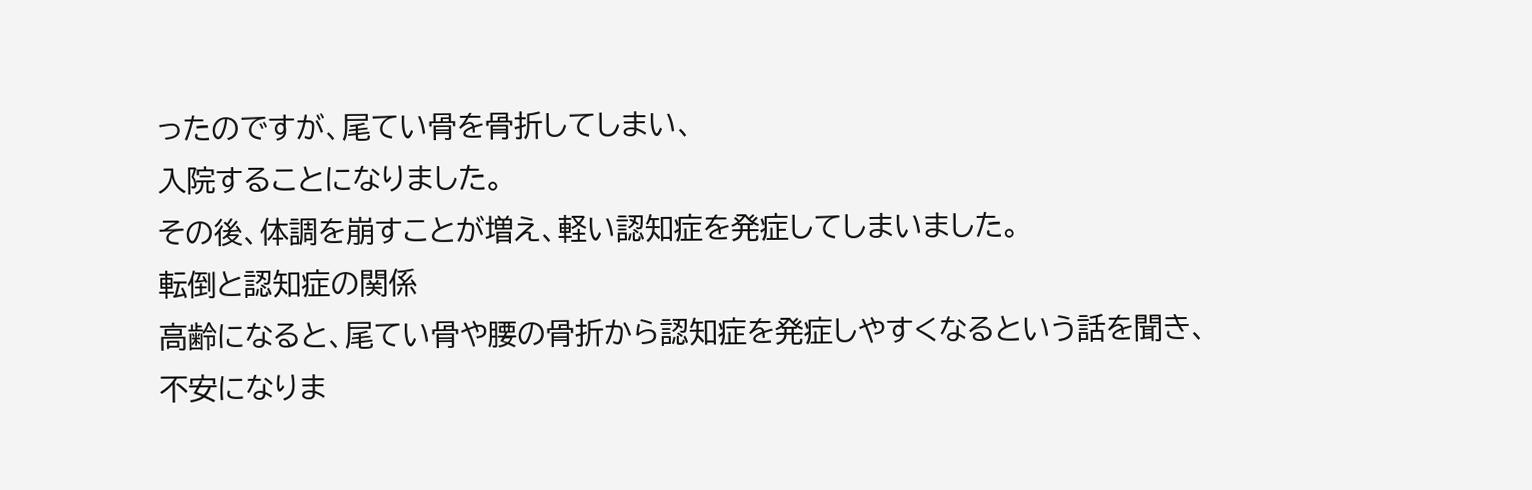ったのですが、尾てい骨を骨折してしまい、
入院することになりました。
その後、体調を崩すことが増え、軽い認知症を発症してしまいました。
転倒と認知症の関係
高齢になると、尾てい骨や腰の骨折から認知症を発症しやすくなるという話を聞き、
不安になりま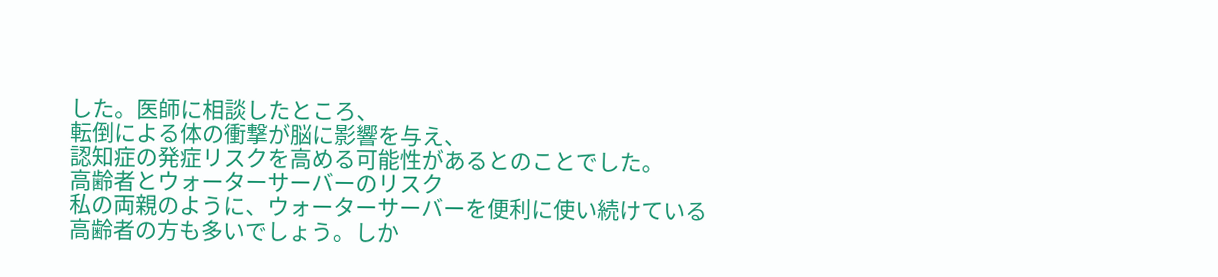した。医師に相談したところ、
転倒による体の衝撃が脳に影響を与え、
認知症の発症リスクを高める可能性があるとのことでした。
高齢者とウォーターサーバーのリスク
私の両親のように、ウォーターサーバーを便利に使い続けている
高齢者の方も多いでしょう。しか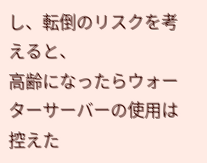し、転倒のリスクを考えると、
高齢になったらウォーターサーバーの使用は控えた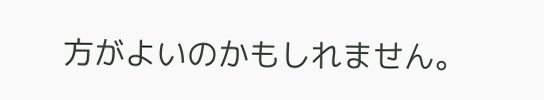方がよいのかもしれません。